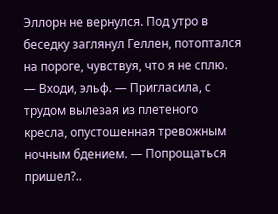Эллорн не вернулся. Под утро в беседку заглянул Геллен, потоптался на пороге, чувствуя, что я не сплю.
— Входи, эльф. — Пригласила, с трудом вылезая из плетеного кресла, опустошенная тревожным ночным бдением. — Попрощаться пришел?..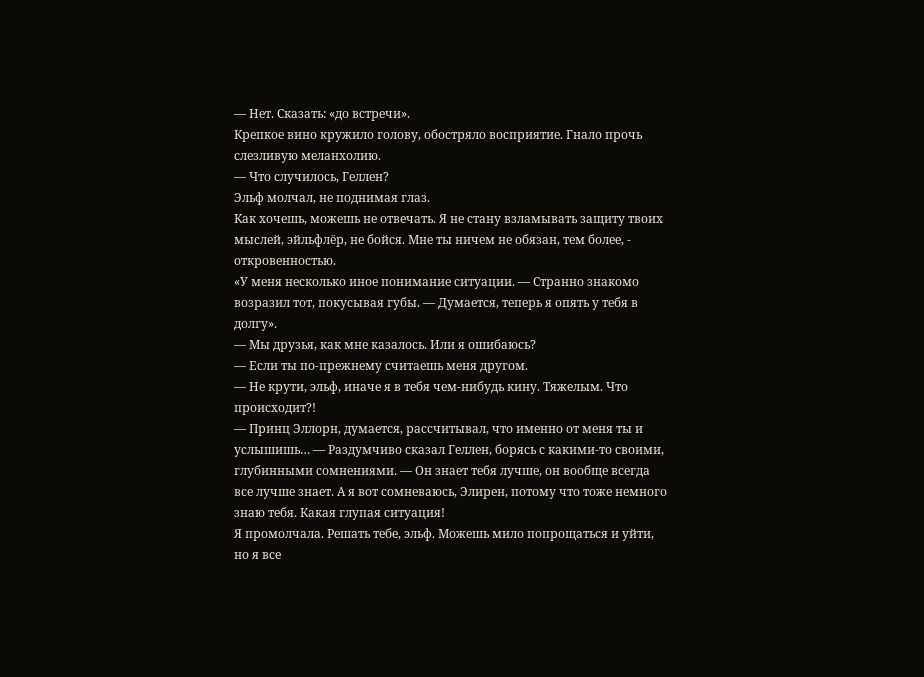— Нет. Сказать: «до встречи».
Крепкое вино кружило голову, обостряло восприятие. Гнало прочь слезливую меланхолию.
— Что случилось, Геллен?
Эльф молчал, не поднимая глаз.
Как хочешь, можешь не отвечать. Я не стану взламывать защиту твоих мыслей, эйльфлёр, не бойся. Мне ты ничем не обязан, тем более, - откровенностью.
«У меня несколько иное понимание ситуации. — Странно знакомо возразил тот, покусывая губы. — Думается, теперь я опять у тебя в долгу».
— Мы друзья, как мне казалось. Или я ошибаюсь?
— Если ты по-прежнему считаешь меня другом.
— Не крути, эльф, иначе я в тебя чем-нибудь кину. Тяжелым. Что происходит?!
— Принц Эллорн, думается, рассчитывал, что именно от меня ты и услышишь… — Раздумчиво сказал Геллен, борясь с какими-то своими, глубинными сомнениями. — Он знает тебя лучше, он вообще всегда все лучше знает. А я вот сомневаюсь, Элирен, потому что тоже немного знаю тебя. Какая глупая ситуация!
Я промолчала. Решать тебе, эльф. Можешь мило попрощаться и уйти, но я все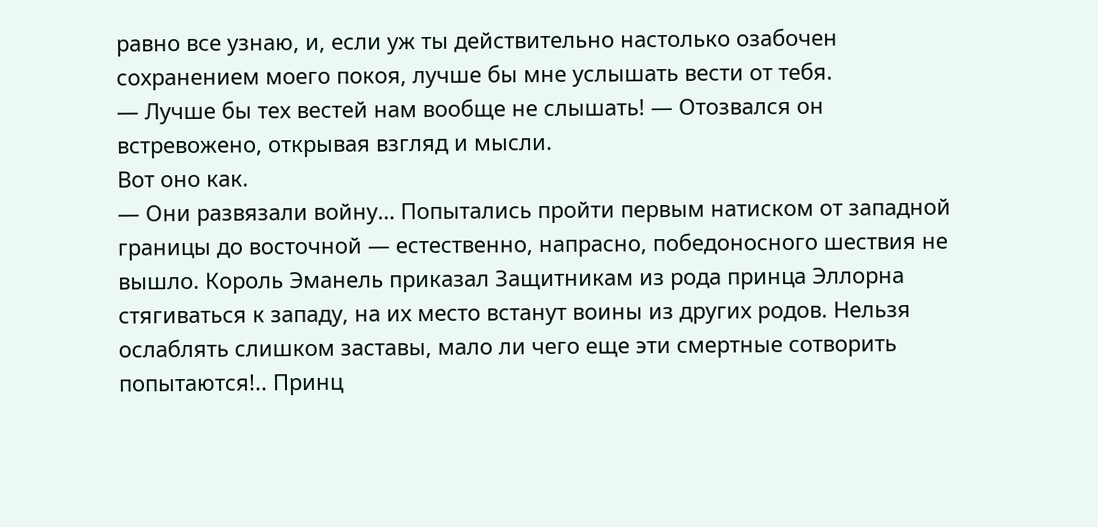равно все узнаю, и, если уж ты действительно настолько озабочен сохранением моего покоя, лучше бы мне услышать вести от тебя.
— Лучше бы тех вестей нам вообще не слышать! — Отозвался он встревожено, открывая взгляд и мысли.
Вот оно как.
— Они развязали войну… Попытались пройти первым натиском от западной границы до восточной — естественно, напрасно, победоносного шествия не вышло. Король Эманель приказал Защитникам из рода принца Эллорна стягиваться к западу, на их место встанут воины из других родов. Нельзя ослаблять слишком заставы, мало ли чего еще эти смертные сотворить попытаются!.. Принц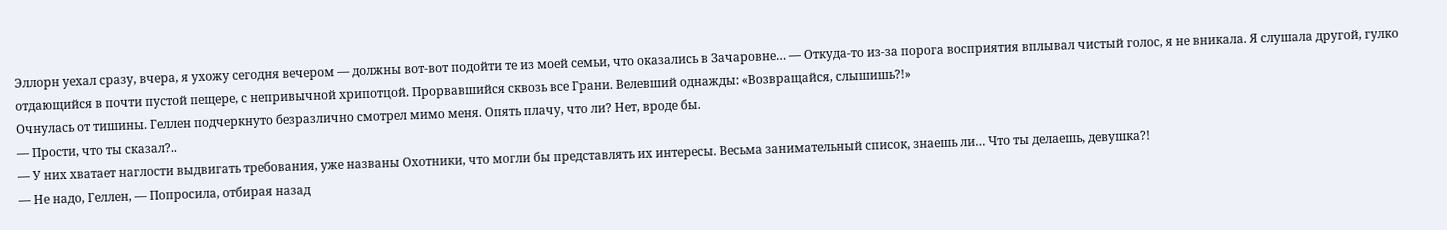Эллорн уехал сразу, вчера, я ухожу сегодня вечером — должны вот-вот подойти те из моей семьи, что оказались в Зачаровне… — Откуда-то из-за порога восприятия вплывал чистый голос, я не вникала. Я слушала другой, гулко отдающийся в почти пустой пещере, с непривычной хрипотцой. Прорвавшийся сквозь все Грани. Велевший однажды: «Возвращайся, слышишь?!»
Очнулась от тишины. Геллен подчеркнуто безразлично смотрел мимо меня. Опять плачу, что ли? Нет, вроде бы.
— Прости, что ты сказал?..
— У них хватает наглости выдвигать требования, уже названы Охотники, что могли бы представлять их интересы. Весьма занимательный список, знаешь ли… Что ты делаешь, девушка?!
— Не надо, Геллен, — Попросила, отбирая назад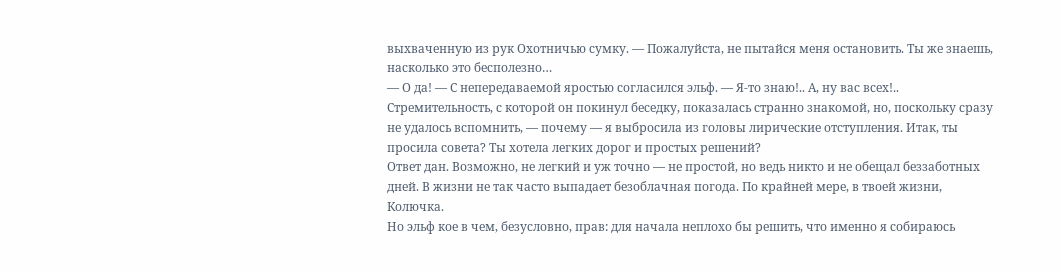выхваченную из рук Охотничью сумку. — Пожалуйста, не пытайся меня остановить. Ты же знаешь, насколько это бесполезно…
— О да! — С непередаваемой яростью согласился эльф. — Я-то знаю!.. А, ну вас всех!..
Стремительность, с которой он покинул беседку, показалась странно знакомой, но, поскольку сразу не удалось вспомнить, — почему — я выбросила из головы лирические отступления. Итак, ты просила совета? Ты хотела легких дорог и простых решений?
Ответ дан. Возможно, не легкий и уж точно — не простой, но ведь никто и не обещал беззаботных дней. В жизни не так часто выпадает безоблачная погода. По крайней мере, в твоей жизни, Колючка.
Но эльф кое в чем, безусловно, прав: для начала неплохо бы решить, что именно я собираюсь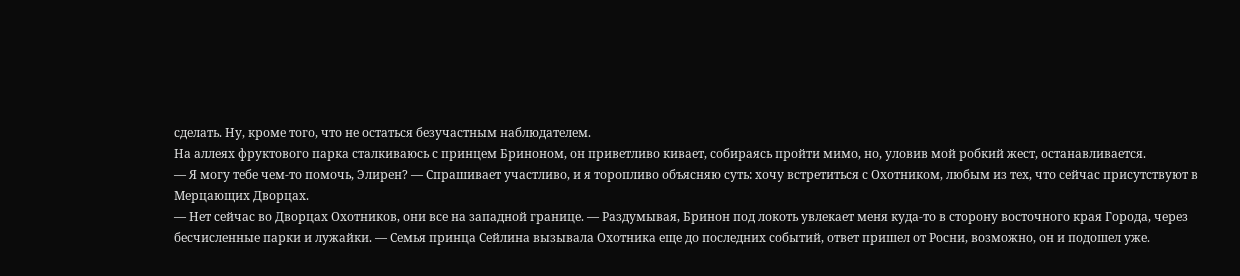сделать. Ну, кроме того, что не остаться безучастным наблюдателем.
На аллеях фруктового парка сталкиваюсь с принцем Бриноном, он приветливо кивает, собираясь пройти мимо, но, уловив мой робкий жест, останавливается.
— Я могу тебе чем-то помочь, Элирен? — Спрашивает участливо, и я торопливо объясняю суть: хочу встретиться с Охотником, любым из тех, что сейчас присутствуют в Мерцающих Дворцах.
— Нет сейчас во Дворцах Охотников, они все на западной границе. — Раздумывая, Бринон под локоть увлекает меня куда-то в сторону восточного края Города, через бесчисленные парки и лужайки. — Семья принца Сейлина вызывала Охотника еще до последних событий, ответ пришел от Росни, возможно, он и подошел уже.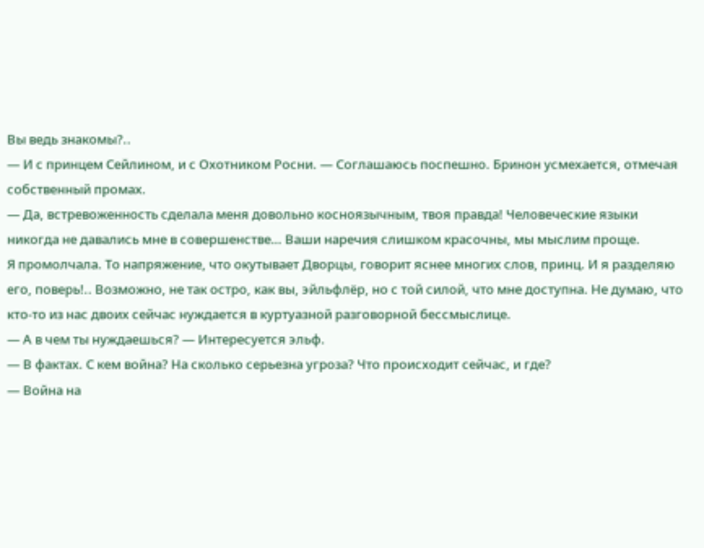Вы ведь знакомы?..
— И с принцем Сейлином, и с Охотником Росни. — Соглашаюсь поспешно. Бринон усмехается, отмечая собственный промах.
— Да, встревоженность сделала меня довольно косноязычным, твоя правда! Человеческие языки никогда не давались мне в совершенстве… Ваши наречия слишком красочны, мы мыслим проще.
Я промолчала. То напряжение, что окутывает Дворцы, говорит яснее многих слов, принц. И я разделяю его, поверь!.. Возможно, не так остро, как вы, эйльфлёр, но с той силой, что мне доступна. Не думаю, что кто-то из нас двоих сейчас нуждается в куртуазной разговорной бессмыслице.
— А в чем ты нуждаешься? — Интересуется эльф.
— В фактах. С кем война? На сколько серьезна угроза? Что происходит сейчас, и где?
— Война на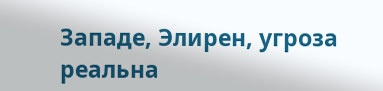Западе, Элирен, угроза реальна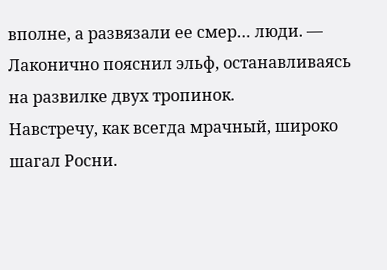вполне, а развязали ее смер… люди. — Лаконично пояснил эльф, останавливаясь на развилке двух тропинок.
Навстречу, как всегда мрачный, широко шагал Росни.